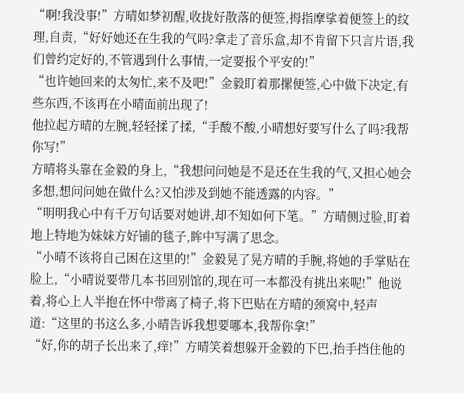“啊!我没事!”方晴如梦初醒,收拢好散落的便签,拇指摩挲着便签上的纹理,自责,“好好她还在生我的气吗?拿走了音乐盒,却不肯留下只言片语,我们曾约定好的,不管遇到什么事情,一定要报个平安的!”
“也许她回来的太匆忙,来不及吧!”金毅盯着那摞便签,心中做下决定,有些东西,不该再在小晴面前出现了!
他拉起方晴的左腕,轻轻揉了揉,“手酸不酸,小晴想好要写什么了吗?我帮你写!”
方晴将头靠在金毅的身上,“我想问问她是不是还在生我的气,又担心她会多想,想问问她在做什么?又怕涉及到她不能透露的内容。”
“明明我心中有千万句话要对她讲,却不知如何下笔。”方晴侧过脸,盯着地上特地为妹妹方好铺的毯子,眸中写满了思念。
“小晴不该将自己困在这里的!”金毅晃了晃方晴的手腕,将她的手掌贴在脸上,“小晴说要带几本书回别馆的,现在可一本都没有挑出来呢!”他说着,将心上人半抱在怀中带离了椅子,将下巴贴在方晴的颈窝中,轻声道:“这里的书这么多,小晴告诉我想要哪本,我帮你拿!”
“好,你的胡子长出来了,痒!”方晴笑着想躲开金毅的下巴,抬手挡住他的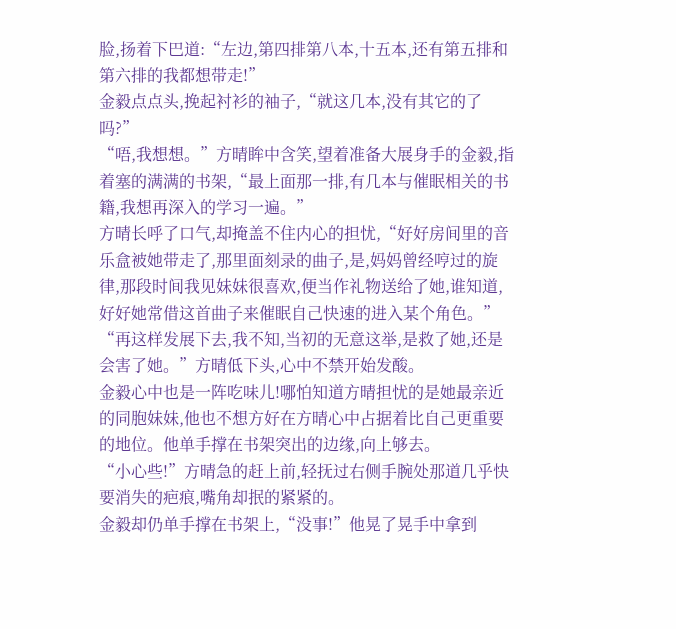脸,扬着下巴道:“左边,第四排第八本,十五本,还有第五排和第六排的我都想带走!”
金毅点点头,挽起衬衫的袖子,“就这几本,没有其它的了吗?”
“唔,我想想。”方晴眸中含笑,望着准备大展身手的金毅,指着塞的满满的书架,“最上面那一排,有几本与催眠相关的书籍,我想再深入的学习一遍。”
方晴长呼了口气,却掩盖不住内心的担忧,“好好房间里的音乐盒被她带走了,那里面刻录的曲子,是,妈妈曾经哼过的旋律,那段时间我见妹妹很喜欢,便当作礼物送给了她,谁知道,好好她常借这首曲子来催眠自己快速的进入某个角色。”
“再这样发展下去,我不知,当初的无意这举,是救了她,还是会害了她。”方晴低下头,心中不禁开始发酸。
金毅心中也是一阵吃味儿!哪怕知道方晴担忧的是她最亲近的同胞妹妹,他也不想方好在方晴心中占据着比自己更重要的地位。他单手撑在书架突出的边缘,向上够去。
“小心些!”方晴急的赶上前,轻抚过右侧手腕处那道几乎快要消失的疤痕,嘴角却抿的紧紧的。
金毅却仍单手撑在书架上,“没事!”他晃了晃手中拿到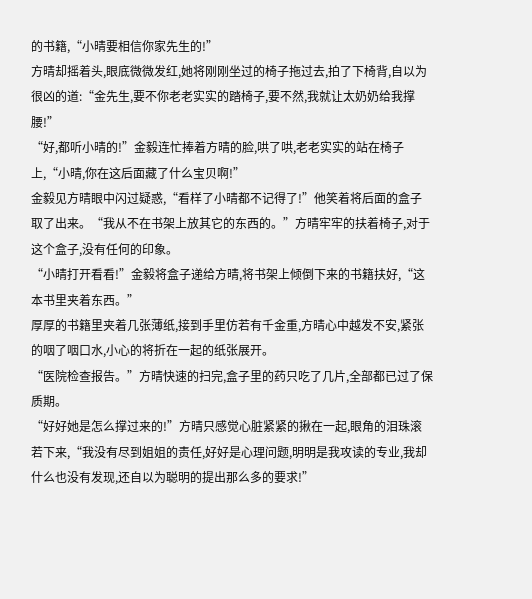的书籍,“小晴要相信你家先生的!”
方晴却摇着头,眼底微微发红,她将刚刚坐过的椅子拖过去,拍了下椅背,自以为很凶的道:“金先生,要不你老老实实的踏椅子,要不然,我就让太奶奶给我撑腰!”
“好,都听小晴的!”金毅连忙捧着方晴的脸,哄了哄,老老实实的站在椅子上,“小晴,你在这后面藏了什么宝贝啊!”
金毅见方晴眼中闪过疑惑,“看样了小晴都不记得了!”他笑着将后面的盒子取了出来。“我从不在书架上放其它的东西的。”方晴牢牢的扶着椅子,对于这个盒子,没有任何的印象。
“小晴打开看看!”金毅将盒子递给方晴,将书架上倾倒下来的书籍扶好,“这本书里夹着东西。”
厚厚的书籍里夹着几张薄纸,接到手里仿若有千金重,方晴心中越发不安,紧张的咽了咽口水,小心的将折在一起的纸张展开。
“医院检查报告。”方晴快速的扫完,盒子里的药只吃了几片,全部都已过了保质期。
“好好她是怎么撑过来的!”方晴只感觉心脏紧紧的揪在一起,眼角的泪珠滚若下来,“我没有尽到姐姐的责任,好好是心理问题,明明是我攻读的专业,我却什么也没有发现,还自以为聪明的提出那么多的要求!”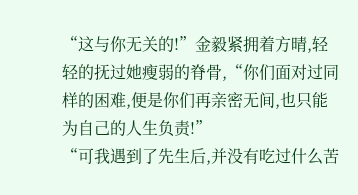“这与你无关的!”金毅紧拥着方晴,轻轻的抚过她瘦弱的脊骨,“你们面对过同样的困难,便是你们再亲密无间,也只能为自己的人生负责!”
“可我遇到了先生后,并没有吃过什么苦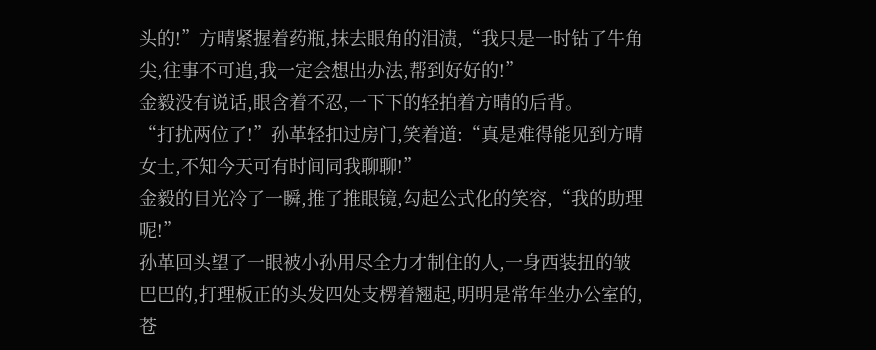头的!”方晴紧握着药瓶,抹去眼角的泪渍,“我只是一时钻了牛角尖,往事不可追,我一定会想出办法,帮到好好的!”
金毅没有说话,眼含着不忍,一下下的轻拍着方晴的后背。
“打扰两位了!”孙革轻扣过房门,笑着道:“真是难得能见到方晴女士,不知今天可有时间同我聊聊!”
金毅的目光冷了一瞬,推了推眼镜,勾起公式化的笑容,“我的助理呢!”
孙革回头望了一眼被小孙用尽全力才制住的人,一身西装扭的皱巴巴的,打理板正的头发四处支楞着翘起,明明是常年坐办公室的,苍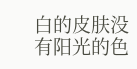白的皮肤没有阳光的色